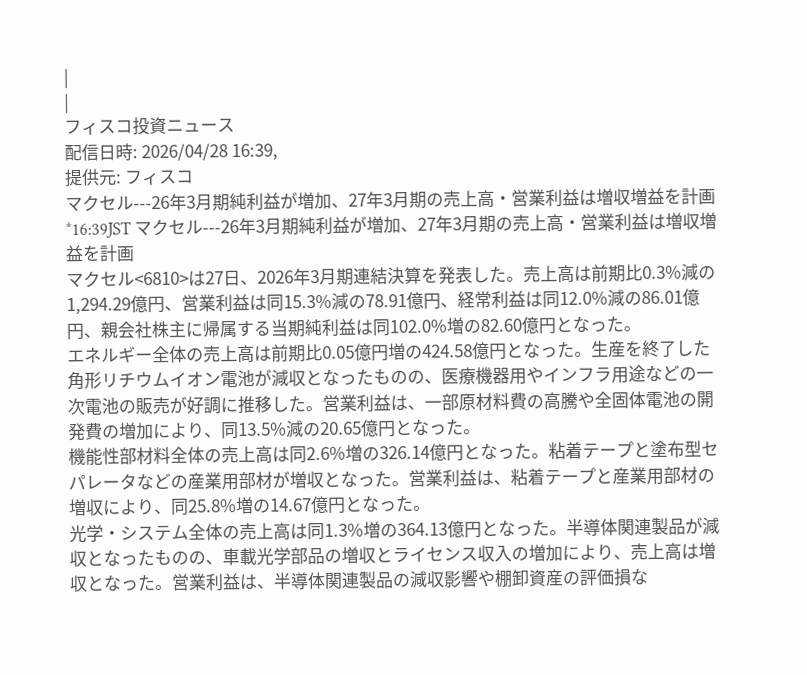|
|
フィスコ投資ニュース
配信日時: 2026/04/28 16:39,
提供元: フィスコ
マクセル---26年3月期純利益が増加、27年3月期の売上高・営業利益は増収増益を計画
*16:39JST マクセル---26年3月期純利益が増加、27年3月期の売上高・営業利益は増収増益を計画
マクセル<6810>は27日、2026年3月期連結決算を発表した。売上高は前期比0.3%減の1,294.29億円、営業利益は同15.3%減の78.91億円、経常利益は同12.0%減の86.01億円、親会社株主に帰属する当期純利益は同102.0%増の82.60億円となった。
エネルギー全体の売上高は前期比0.05億円増の424.58億円となった。生産を終了した角形リチウムイオン電池が減収となったものの、医療機器用やインフラ用途などの一次電池の販売が好調に推移した。営業利益は、一部原材料費の高騰や全固体電池の開発費の増加により、同13.5%減の20.65億円となった。
機能性部材料全体の売上高は同2.6%増の326.14億円となった。粘着テープと塗布型セパレータなどの産業用部材が増収となった。営業利益は、粘着テープと産業用部材の増収により、同25.8%増の14.67億円となった。
光学・システム全体の売上高は同1.3%増の364.13億円となった。半導体関連製品が減収となったものの、車載光学部品の増収とライセンス収入の増加により、売上高は増収となった。営業利益は、半導体関連製品の減収影響や棚卸資産の評価損な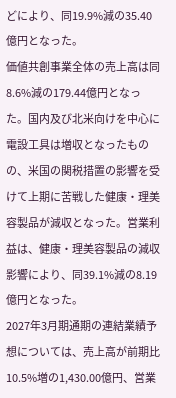どにより、同19.9%減の35.40億円となった。
価値共創事業全体の売上高は同8.6%減の179.44億円となった。国内及び北米向けを中心に電設工具は増収となったものの、米国の関税措置の影響を受けて上期に苦戦した健康・理美容製品が減収となった。営業利益は、健康・理美容製品の減収影響により、同39.1%減の8.19億円となった。
2027年3月期通期の連結業績予想については、売上高が前期比10.5%増の1,430.00億円、営業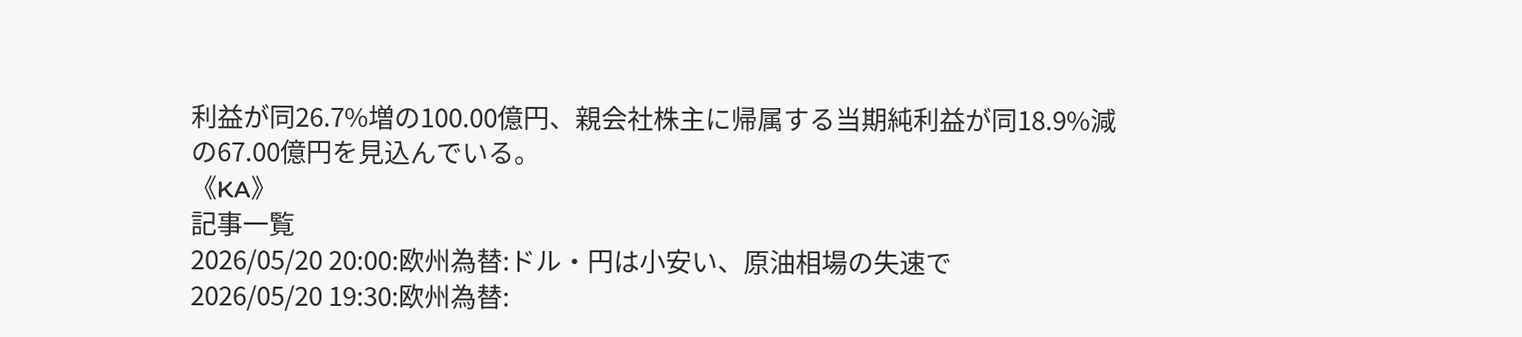利益が同26.7%増の100.00億円、親会社株主に帰属する当期純利益が同18.9%減の67.00億円を見込んでいる。
《KA》
記事一覧
2026/05/20 20:00:欧州為替:ドル・円は小安い、原油相場の失速で
2026/05/20 19:30:欧州為替: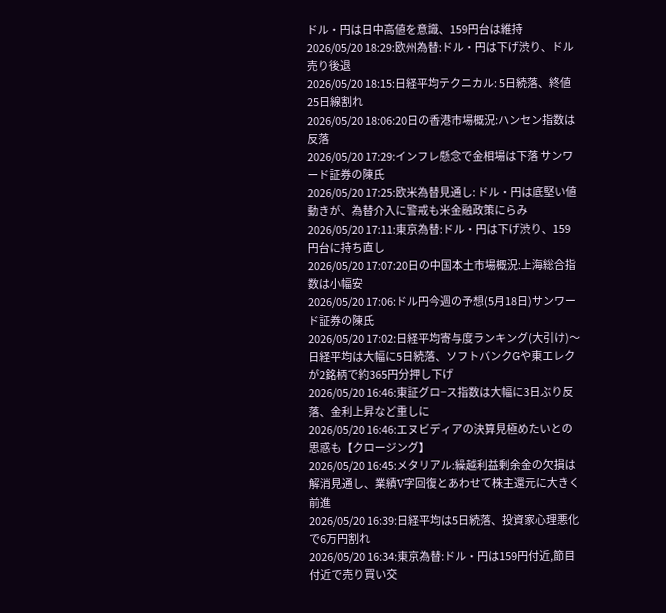ドル・円は日中高値を意識、159円台は維持
2026/05/20 18:29:欧州為替:ドル・円は下げ渋り、ドル売り後退
2026/05/20 18:15:日経平均テクニカル: 5日続落、終値25日線割れ
2026/05/20 18:06:20日の香港市場概況:ハンセン指数は反落
2026/05/20 17:29:インフレ懸念で金相場は下落 サンワード証券の陳氏
2026/05/20 17:25:欧米為替見通し: ドル・円は底堅い値動きが、為替介入に警戒も米金融政策にらみ
2026/05/20 17:11:東京為替:ドル・円は下げ渋り、159円台に持ち直し
2026/05/20 17:07:20日の中国本土市場概況:上海総合指数は小幅安
2026/05/20 17:06:ドル円今週の予想(5月18日)サンワード証券の陳氏
2026/05/20 17:02:日経平均寄与度ランキング(大引け)〜日経平均は大幅に5日続落、ソフトバンクGや東エレクが2銘柄で約365円分押し下げ
2026/05/20 16:46:東証グロ−ス指数は大幅に3日ぶり反落、金利上昇など重しに
2026/05/20 16:46:エヌビディアの決算見極めたいとの思惑も【クロージング】
2026/05/20 16:45:メタリアル:繰越利益剰余金の欠損は解消見通し、業績V字回復とあわせて株主還元に大きく前進
2026/05/20 16:39:日経平均は5日続落、投資家心理悪化で6万円割れ
2026/05/20 16:34:東京為替:ドル・円は159円付近,節目付近で売り買い交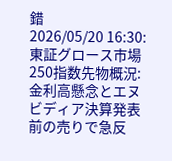錯
2026/05/20 16:30:東証グロース市場250指数先物概況:金利高懸念とエヌビディア決算発表前の売りで急反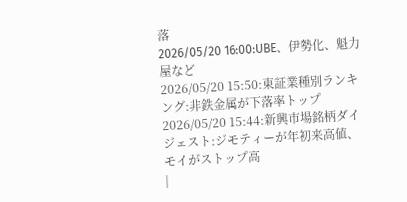落
2026/05/20 16:00:UBE、伊勢化、魁力屋など
2026/05/20 15:50:東証業種別ランキング:非鉄金属が下落率トップ
2026/05/20 15:44:新興市場銘柄ダイジェスト:ジモティーが年初来高値、モイがストップ高
|